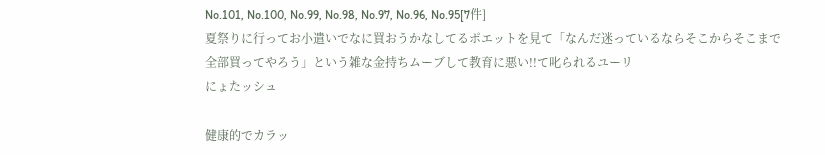No.101, No.100, No.99, No.98, No.97, No.96, No.95[7件]
夏祭りに行ってお小遣いでなに買おうかなしてるポエットを見て「なんだ迷っているならそこからそこまで全部買ってやろう」という雑な金持ちムーブして教育に悪い!!て叱られるユーリ
にょたッシュ

健康的でカラッ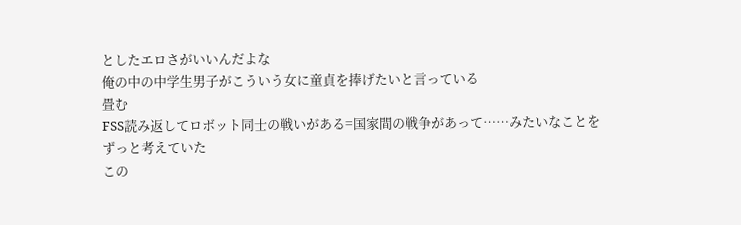としたエロさがいいんだよな
俺の中の中学生男子がこういう女に童貞を捧げたいと言っている
畳む
FSS読み返してロボット同士の戦いがある=国家間の戦争があって……みたいなことをずっと考えていた
この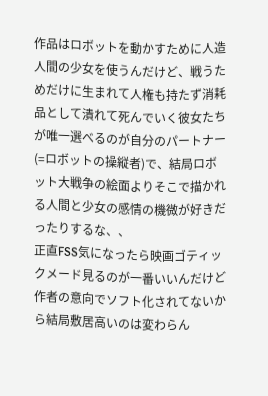作品はロボットを動かすために人造人間の少女を使うんだけど、戦うためだけに生まれて人権も持たず消耗品として潰れて死んでいく彼女たちが唯一選べるのが自分のパートナー(=ロボットの操縦者)で、結局ロボット大戦争の絵面よりそこで描かれる人間と少女の感情の機微が好きだったりするな、、
正直FSS気になったら映画ゴティックメード見るのが一番いいんだけど作者の意向でソフト化されてないから結局敷居高いのは変わらん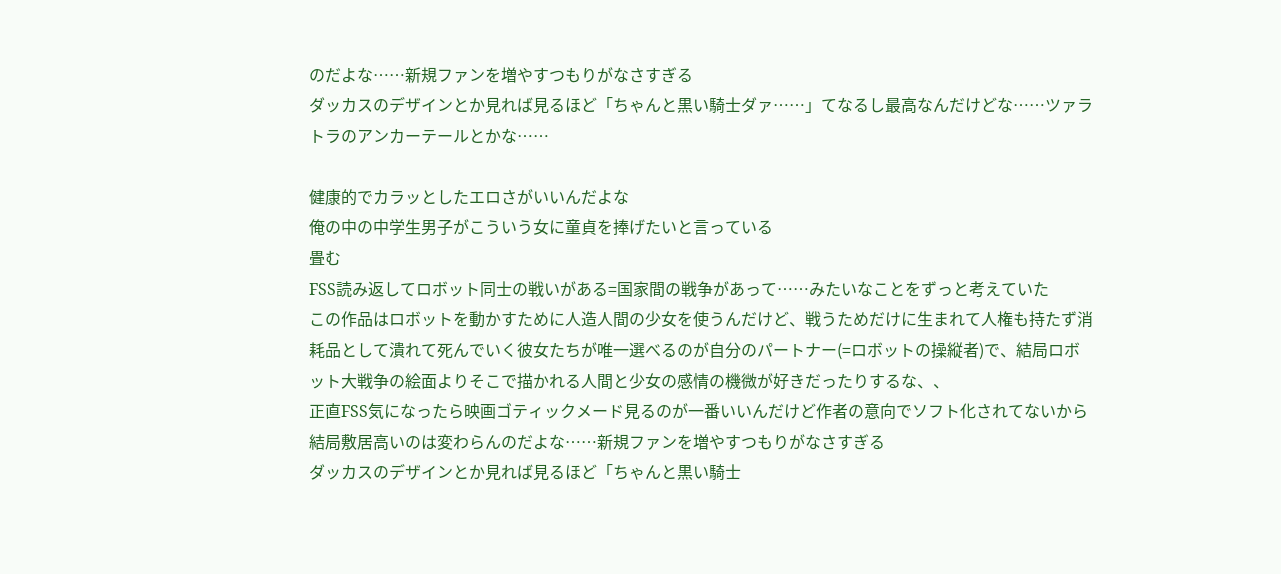のだよな……新規ファンを増やすつもりがなさすぎる
ダッカスのデザインとか見れば見るほど「ちゃんと黒い騎士ダァ……」てなるし最高なんだけどな……ツァラトラのアンカーテールとかな……

健康的でカラッとしたエロさがいいんだよな
俺の中の中学生男子がこういう女に童貞を捧げたいと言っている
畳む
FSS読み返してロボット同士の戦いがある=国家間の戦争があって……みたいなことをずっと考えていた
この作品はロボットを動かすために人造人間の少女を使うんだけど、戦うためだけに生まれて人権も持たず消耗品として潰れて死んでいく彼女たちが唯一選べるのが自分のパートナー(=ロボットの操縦者)で、結局ロボット大戦争の絵面よりそこで描かれる人間と少女の感情の機微が好きだったりするな、、
正直FSS気になったら映画ゴティックメード見るのが一番いいんだけど作者の意向でソフト化されてないから結局敷居高いのは変わらんのだよな……新規ファンを増やすつもりがなさすぎる
ダッカスのデザインとか見れば見るほど「ちゃんと黒い騎士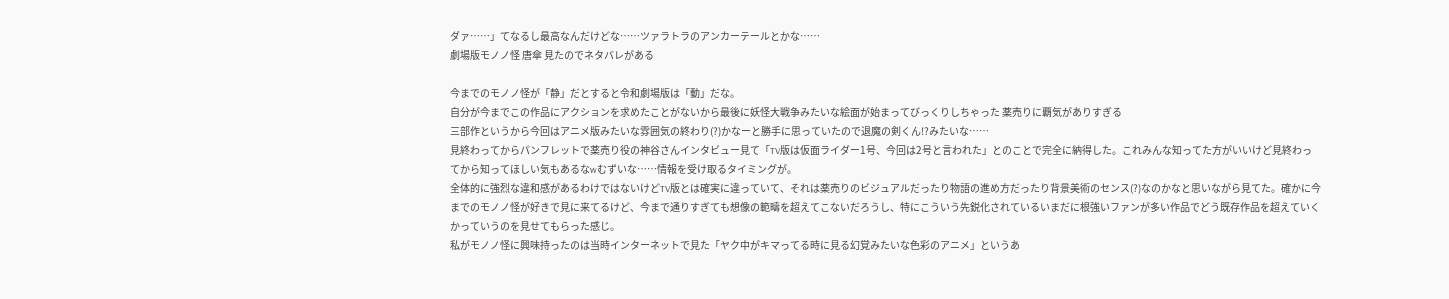ダァ……」てなるし最高なんだけどな……ツァラトラのアンカーテールとかな……
劇場版モノノ怪 唐傘 見たのでネタバレがある

今までのモノノ怪が「静」だとすると令和劇場版は「動」だな。
自分が今までこの作品にアクションを求めたことがないから最後に妖怪大戦争みたいな絵面が始まってびっくりしちゃった 薬売りに覇気がありすぎる
三部作というから今回はアニメ版みたいな雰囲気の終わり(?)かなーと勝手に思っていたので退魔の剣くん!?みたいな……
見終わってからパンフレットで薬売り役の神谷さんインタビュー見て「TV版は仮面ライダー1号、今回は2号と言われた」とのことで完全に納得した。これみんな知ってた方がいいけど見終わってから知ってほしい気もあるなwむずいな……情報を受け取るタイミングが。
全体的に強烈な違和感があるわけではないけどTV版とは確実に違っていて、それは薬売りのビジュアルだったり物語の進め方だったり背景美術のセンス(?)なのかなと思いながら見てた。確かに今までのモノノ怪が好きで見に来てるけど、今まで通りすぎても想像の範疇を超えてこないだろうし、特にこういう先鋭化されているいまだに根強いファンが多い作品でどう既存作品を超えていくかっていうのを見せてもらった感じ。
私がモノノ怪に興味持ったのは当時インターネットで見た「ヤク中がキマってる時に見る幻覚みたいな色彩のアニメ」というあ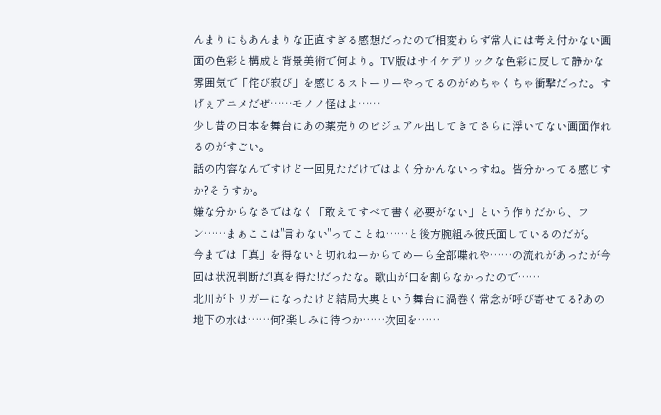んまりにもあんまりな正直すぎる感想だったので相変わらず常人には考え付かない画面の色彩と構成と背景美術で何より。TV版はサイケデリックな色彩に反して静かな雰囲気で「侘び寂び」を感じるストーリーやってるのがめちゃくちゃ衝撃だった。すげぇアニメだぜ……モノノ怪はよ……
少し昔の日本を舞台にあの薬売りのビジュアル出してきてさらに浮いてない画面作れるのがすごい。
話の内容なんですけど一回見ただけではよく分かんないっすね。皆分かってる感じすか?そうすか。
嫌な分からなさではなく「敢えてすべて書く必要がない」という作りだから、フン……まぁここは"言わない"ってことね……と後方腕組み彼氏面しているのだが。
今までは「真」を得ないと切れねーからてめーら全部喋れや……の流れがあったが今回は状況判断だ!真を得た!だったな。歌山が口を割らなかったので……
北川がトリガーになったけど結局大奥という舞台に渦巻く常念が呼び寄せてる?あの地下の水は……何?楽しみに待つか……次回を……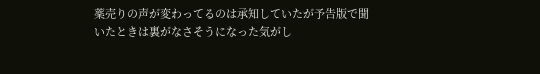薬売りの声が変わってるのは承知していたが予告版で聞いたときは裏がなさそうになった気がし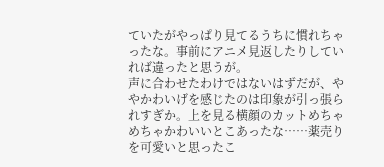ていたがやっぱり見てるうちに慣れちゃったな。事前にアニメ見返したりしていれば違ったと思うが。
声に合わせたわけではないはずだが、ややかわいげを感じたのは印象が引っ張られすぎか。上を見る横顔のカットめちゃめちゃかわいいとこあったな……薬売りを可愛いと思ったこ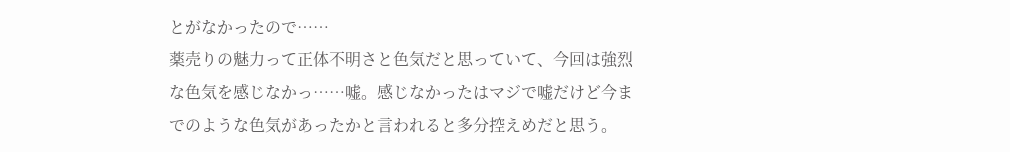とがなかったので……
薬売りの魅力って正体不明さと色気だと思っていて、今回は強烈な色気を感じなかっ……嘘。感じなかったはマジで嘘だけど今までのような色気があったかと言われると多分控えめだと思う。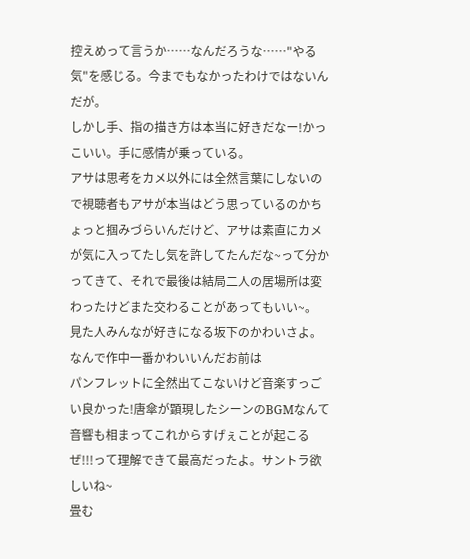控えめって言うか……なんだろうな……"やる気"を感じる。今までもなかったわけではないんだが。
しかし手、指の描き方は本当に好きだなー!かっこいい。手に感情が乗っている。
アサは思考をカメ以外には全然言葉にしないので視聴者もアサが本当はどう思っているのかちょっと掴みづらいんだけど、アサは素直にカメが気に入ってたし気を許してたんだな~って分かってきて、それで最後は結局二人の居場所は変わったけどまた交わることがあってもいい~。
見た人みんなが好きになる坂下のかわいさよ。なんで作中一番かわいいんだお前は
パンフレットに全然出てこないけど音楽すっごい良かった!唐傘が顕現したシーンのBGMなんて音響も相まってこれからすげぇことが起こるぜ!!!って理解できて最高だったよ。サントラ欲しいね~
畳む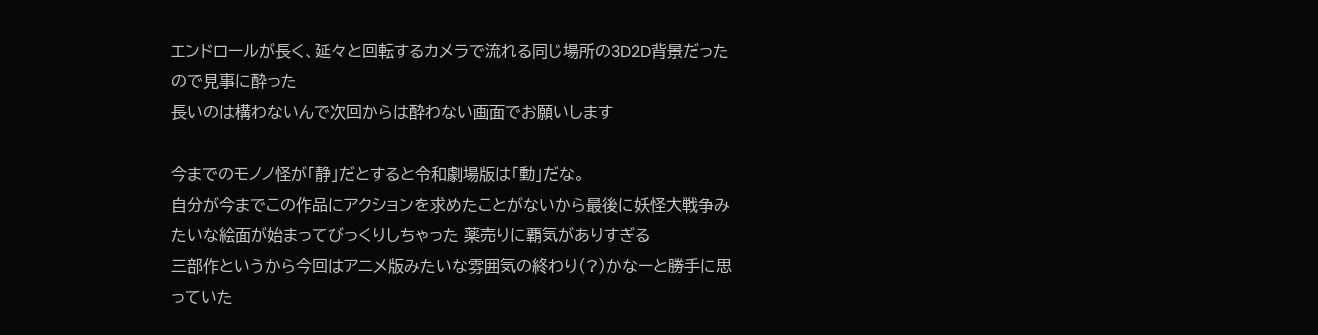エンドロールが長く、延々と回転するカメラで流れる同じ場所の3D2D背景だったので見事に酔った
長いのは構わないんで次回からは酔わない画面でお願いします

今までのモノノ怪が「静」だとすると令和劇場版は「動」だな。
自分が今までこの作品にアクションを求めたことがないから最後に妖怪大戦争みたいな絵面が始まってびっくりしちゃった 薬売りに覇気がありすぎる
三部作というから今回はアニメ版みたいな雰囲気の終わり(?)かなーと勝手に思っていた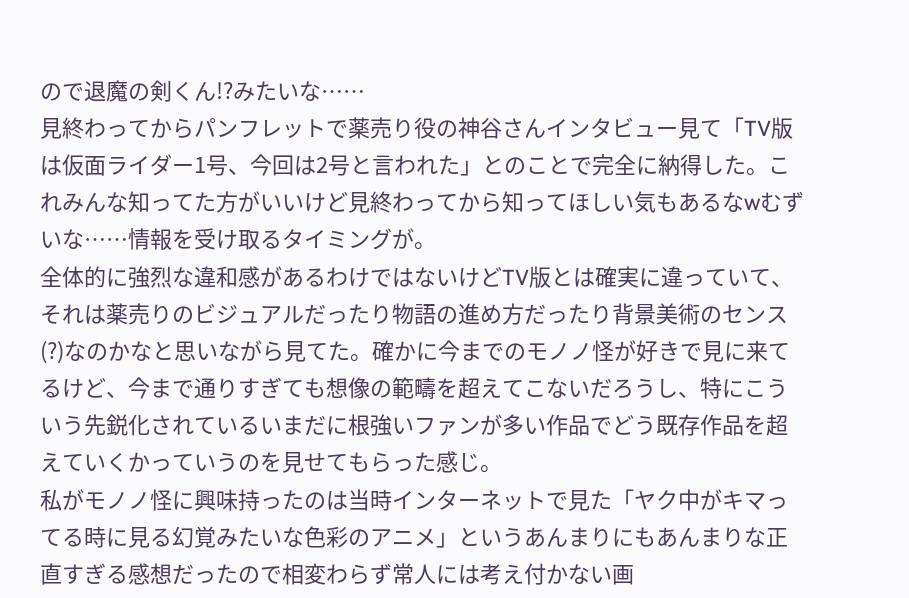ので退魔の剣くん!?みたいな……
見終わってからパンフレットで薬売り役の神谷さんインタビュー見て「TV版は仮面ライダー1号、今回は2号と言われた」とのことで完全に納得した。これみんな知ってた方がいいけど見終わってから知ってほしい気もあるなwむずいな……情報を受け取るタイミングが。
全体的に強烈な違和感があるわけではないけどTV版とは確実に違っていて、それは薬売りのビジュアルだったり物語の進め方だったり背景美術のセンス(?)なのかなと思いながら見てた。確かに今までのモノノ怪が好きで見に来てるけど、今まで通りすぎても想像の範疇を超えてこないだろうし、特にこういう先鋭化されているいまだに根強いファンが多い作品でどう既存作品を超えていくかっていうのを見せてもらった感じ。
私がモノノ怪に興味持ったのは当時インターネットで見た「ヤク中がキマってる時に見る幻覚みたいな色彩のアニメ」というあんまりにもあんまりな正直すぎる感想だったので相変わらず常人には考え付かない画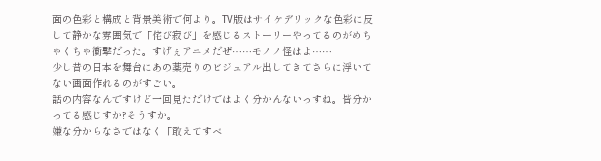面の色彩と構成と背景美術で何より。TV版はサイケデリックな色彩に反して静かな雰囲気で「侘び寂び」を感じるストーリーやってるのがめちゃくちゃ衝撃だった。すげぇアニメだぜ……モノノ怪はよ……
少し昔の日本を舞台にあの薬売りのビジュアル出してきてさらに浮いてない画面作れるのがすごい。
話の内容なんですけど一回見ただけではよく分かんないっすね。皆分かってる感じすか?そうすか。
嫌な分からなさではなく「敢えてすべ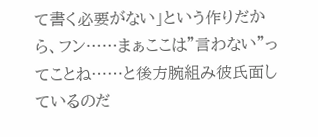て書く必要がない」という作りだから、フン……まぁここは"言わない"ってことね……と後方腕組み彼氏面しているのだ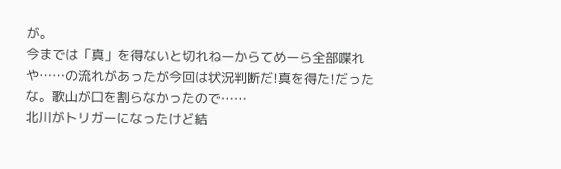が。
今までは「真」を得ないと切れねーからてめーら全部喋れや……の流れがあったが今回は状況判断だ!真を得た!だったな。歌山が口を割らなかったので……
北川がトリガーになったけど結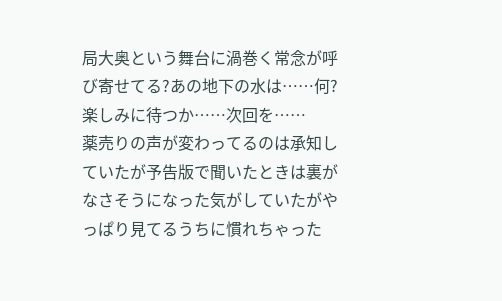局大奥という舞台に渦巻く常念が呼び寄せてる?あの地下の水は……何?楽しみに待つか……次回を……
薬売りの声が変わってるのは承知していたが予告版で聞いたときは裏がなさそうになった気がしていたがやっぱり見てるうちに慣れちゃった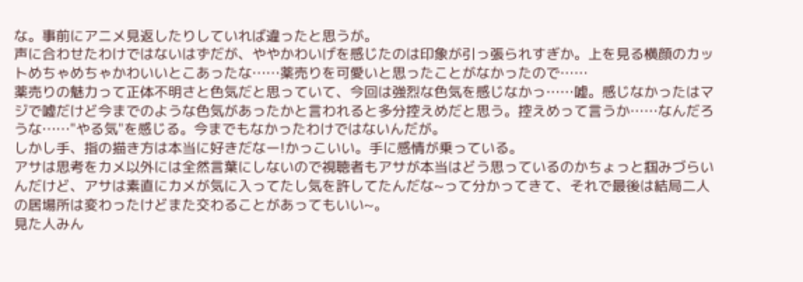な。事前にアニメ見返したりしていれば違ったと思うが。
声に合わせたわけではないはずだが、ややかわいげを感じたのは印象が引っ張られすぎか。上を見る横顔のカットめちゃめちゃかわいいとこあったな……薬売りを可愛いと思ったことがなかったので……
薬売りの魅力って正体不明さと色気だと思っていて、今回は強烈な色気を感じなかっ……嘘。感じなかったはマジで嘘だけど今までのような色気があったかと言われると多分控えめだと思う。控えめって言うか……なんだろうな……"やる気"を感じる。今までもなかったわけではないんだが。
しかし手、指の描き方は本当に好きだなー!かっこいい。手に感情が乗っている。
アサは思考をカメ以外には全然言葉にしないので視聴者もアサが本当はどう思っているのかちょっと掴みづらいんだけど、アサは素直にカメが気に入ってたし気を許してたんだな~って分かってきて、それで最後は結局二人の居場所は変わったけどまた交わることがあってもいい~。
見た人みん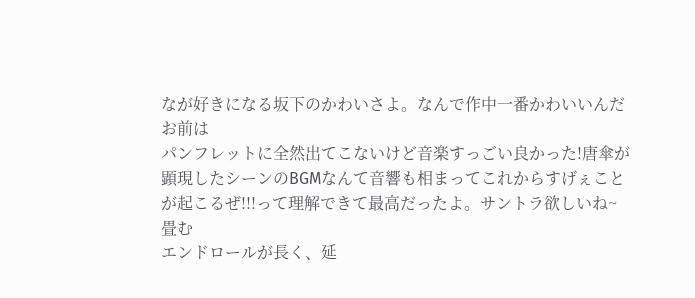なが好きになる坂下のかわいさよ。なんで作中一番かわいいんだお前は
パンフレットに全然出てこないけど音楽すっごい良かった!唐傘が顕現したシーンのBGMなんて音響も相まってこれからすげぇことが起こるぜ!!!って理解できて最高だったよ。サントラ欲しいね~
畳む
エンドロールが長く、延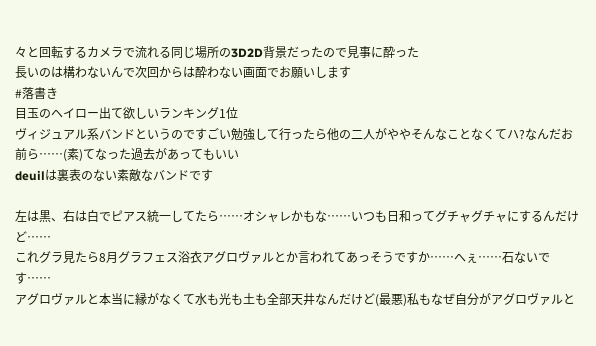々と回転するカメラで流れる同じ場所の3D2D背景だったので見事に酔った
長いのは構わないんで次回からは酔わない画面でお願いします
#落書き
目玉のヘイロー出て欲しいランキング1位
ヴィジュアル系バンドというのですごい勉強して行ったら他の二人がややそんなことなくてハ?なんだお前ら……(素)てなった過去があってもいい
deuilは裏表のない素敵なバンドです

左は黒、右は白でピアス統一してたら……オシャレかもな……いつも日和ってグチャグチャにするんだけど……
これグラ見たら8月グラフェス浴衣アグロヴァルとか言われてあっそうですか……へぇ……石ないです……
アグロヴァルと本当に縁がなくて水も光も土も全部天井なんだけど(最悪)私もなぜ自分がアグロヴァルと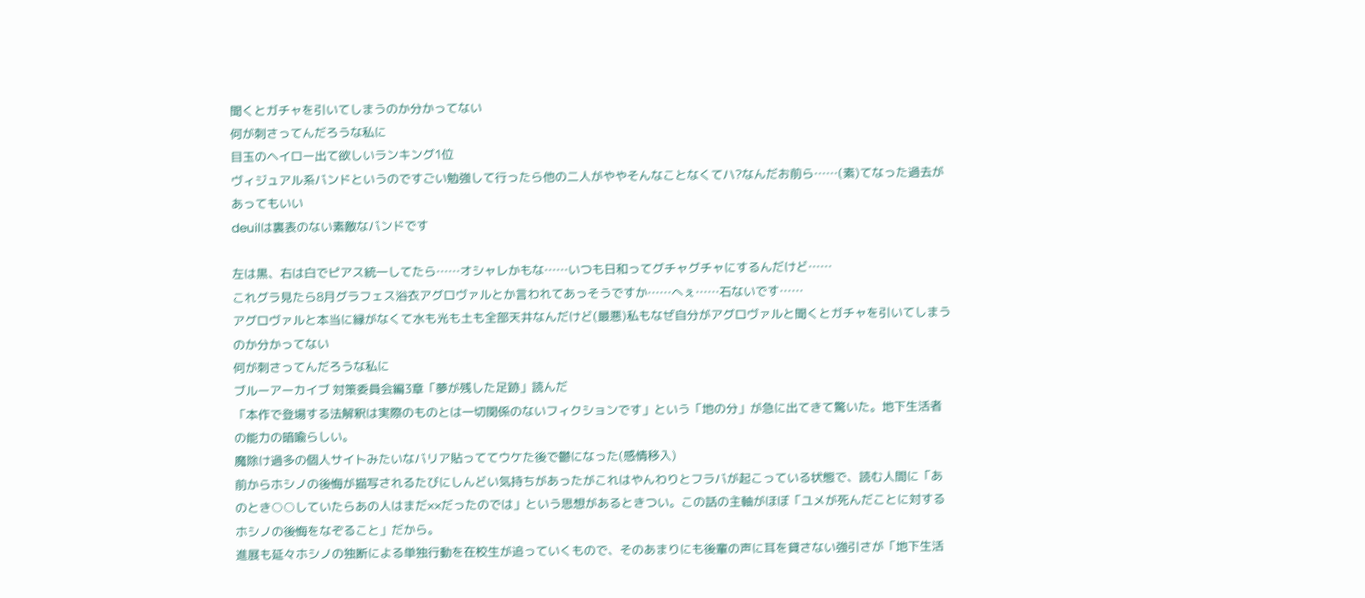聞くとガチャを引いてしまうのか分かってない
何が刺さってんだろうな私に
目玉のヘイロー出て欲しいランキング1位
ヴィジュアル系バンドというのですごい勉強して行ったら他の二人がややそんなことなくてハ?なんだお前ら……(素)てなった過去があってもいい
deuilは裏表のない素敵なバンドです

左は黒、右は白でピアス統一してたら……オシャレかもな……いつも日和ってグチャグチャにするんだけど……
これグラ見たら8月グラフェス浴衣アグロヴァルとか言われてあっそうですか……へぇ……石ないです……
アグロヴァルと本当に縁がなくて水も光も土も全部天井なんだけど(最悪)私もなぜ自分がアグロヴァルと聞くとガチャを引いてしまうのか分かってない
何が刺さってんだろうな私に
ブルーアーカイブ 対策委員会編3章「夢が残した足跡」読んだ
「本作で登場する法解釈は実際のものとは一切関係のないフィクションです」という「地の分」が急に出てきて驚いた。地下生活者の能力の暗喩らしい。
魔除け過多の個人サイトみたいなバリア貼っててウケた後で鬱になった(感情移入)
前からホシノの後悔が描写されるたびにしんどい気持ちがあったがこれはやんわりとフラバが起こっている状態で、読む人間に「あのとき○○していたらあの人はまだ××だったのでは」という思想があるときつい。この話の主軸がほぼ「ユメが死んだことに対するホシノの後悔をなぞること」だから。
進展も延々ホシノの独断による単独行動を在校生が追っていくもので、そのあまりにも後輩の声に耳を貸さない強引さが「地下生活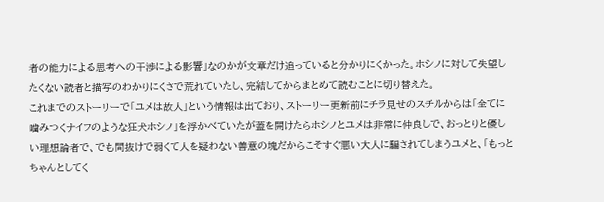者の能力による思考への干渉による影響」なのかが文章だけ追っていると分かりにくかった。ホシノに対して失望したくない読者と描写のわかりにくさで荒れていたし、完結してからまとめて読むことに切り替えた。
これまでのストーリーで「ユメは故人」という情報は出ており、ストーリー更新前にチラ見せのスチルからは「全てに噛みつくナイフのような狂犬ホシノ」を浮かべていたが蓋を開けたらホシノとユメは非常に仲良しで、おっとりと優しい理想論者で、でも間抜けで弱くて人を疑わない善意の塊だからこそすぐ悪い大人に騙されてしまうユメと、「もっとちゃんとしてく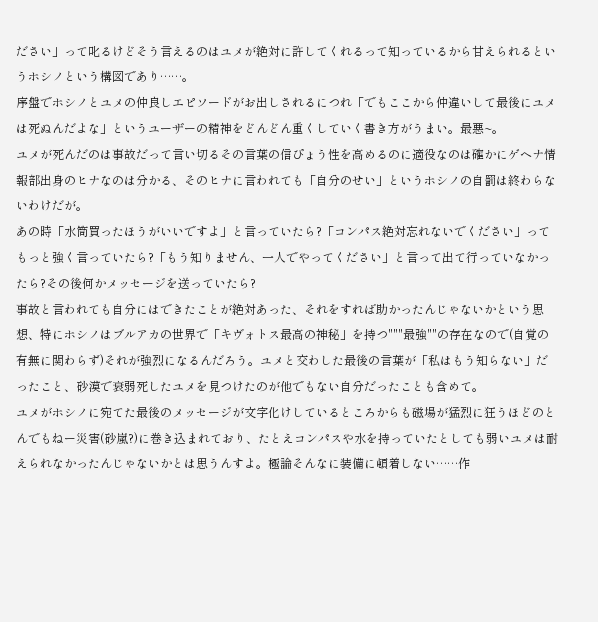ださい」って叱るけどそう言えるのはユメが絶対に許してくれるって知っているから甘えられるというホシノという構図であり……。
序盤でホシノとユメの仲良しエピソードがお出しされるにつれ「でもここから仲違いして最後にユメは死ぬんだよな」というユーザーの精神をどんどん重くしていく書き方がうまい。最悪~。
ユメが死んだのは事故だって言い切るその言葉の信ぴょう性を高めるのに適役なのは確かにゲヘナ情報部出身のヒナなのは分かる、そのヒナに言われても「自分のせい」というホシノの自罰は終わらないわけだが。
あの時「水筒買ったほうがいいですよ」と言っていたら?「コンパス絶対忘れないでください」ってもっと強く言っていたら?「もう知りません、一人でやってください」と言って出て行っていなかったら?その後何かメッセージを送っていたら?
事故と言われても自分にはできたことが絶対あった、それをすれば助かったんじゃないかという思想、特にホシノはブルアカの世界で「キヴォトス最高の神秘」を持つ"""最強""の存在なので(自覚の有無に関わらず)それが強烈になるんだろう。ユメと交わした最後の言葉が「私はもう知らない」だったこと、砂漠で衰弱死したユメを見つけたのが他でもない自分だったことも含めて。
ユメがホシノに宛てた最後のメッセージが文字化けしているところからも磁場が猛烈に狂うほどのとんでもねー災害(砂嵐?)に巻き込まれており、たとえコンパスや水を持っていたとしても弱いユメは耐えられなかったんじゃないかとは思うんすよ。極論そんなに装備に頓着しない……作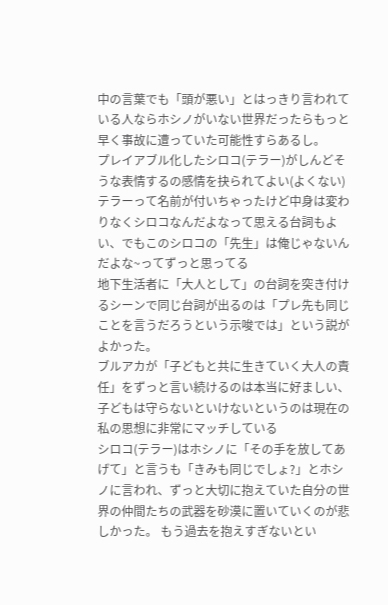中の言葉でも「頭が悪い」とはっきり言われている人ならホシノがいない世界だったらもっと早く事故に遭っていた可能性すらあるし。
プレイアブル化したシロコ(テラー)がしんどそうな表情するの感情を抉られてよい(よくない)
テラーって名前が付いちゃったけど中身は変わりなくシロコなんだよなって思える台詞もよい、でもこのシロコの「先生」は俺じゃないんだよな~ってずっと思ってる
地下生活者に「大人として」の台詞を突き付けるシーンで同じ台詞が出るのは「プレ先も同じことを言うだろうという示唆では」という説がよかった。
ブルアカが「子どもと共に生きていく大人の責任」をずっと言い続けるのは本当に好ましい、子どもは守らないといけないというのは現在の私の思想に非常にマッチしている
シロコ(テラー)はホシノに「その手を放してあげて」と言うも「きみも同じでしょ?」とホシノに言われ、ずっと大切に抱えていた自分の世界の仲間たちの武器を砂漠に置いていくのが悲しかった。 もう過去を抱えすぎないとい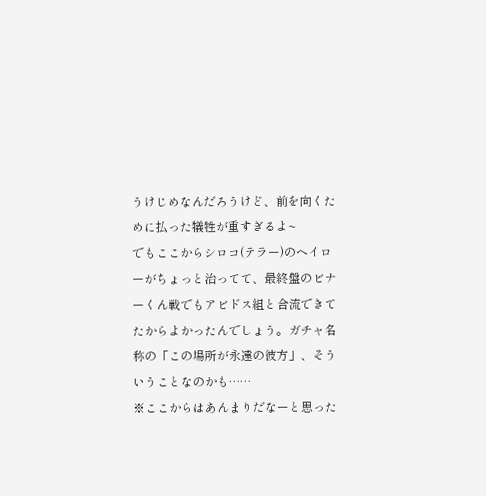うけじめなんだろうけど、前を向くために払った犠牲が重すぎるよ~
でもここからシロコ(テラー)のヘイローがちょっと治ってて、最終盤のビナーくん戦でもアビドス組と合流できてたからよかったんでしょう。ガチャ名称の「この場所が永遠の彼方」、そういうことなのかも……
※ここからはあんまりだなーと思った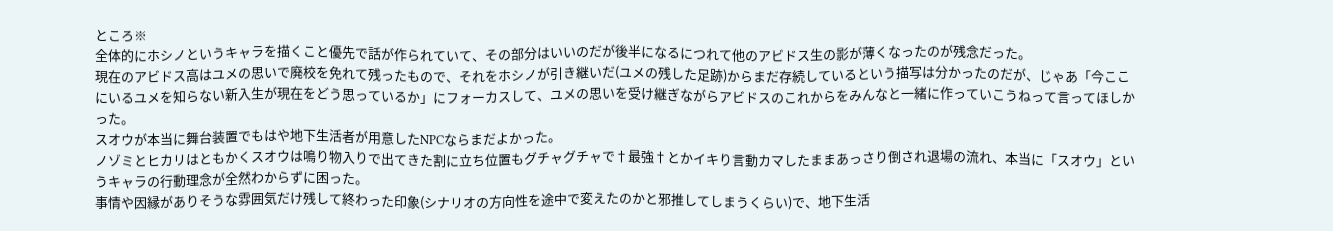ところ※
全体的にホシノというキャラを描くこと優先で話が作られていて、その部分はいいのだが後半になるにつれて他のアビドス生の影が薄くなったのが残念だった。
現在のアビドス高はユメの思いで廃校を免れて残ったもので、それをホシノが引き継いだ(ユメの残した足跡)からまだ存続しているという描写は分かったのだが、じゃあ「今ここにいるユメを知らない新入生が現在をどう思っているか」にフォーカスして、ユメの思いを受け継ぎながらアビドスのこれからをみんなと一緒に作っていこうねって言ってほしかった。
スオウが本当に舞台装置でもはや地下生活者が用意したNPCならまだよかった。
ノゾミとヒカリはともかくスオウは鳴り物入りで出てきた割に立ち位置もグチャグチャで†最強†とかイキり言動カマしたままあっさり倒され退場の流れ、本当に「スオウ」というキャラの行動理念が全然わからずに困った。
事情や因縁がありそうな雰囲気だけ残して終わった印象(シナリオの方向性を途中で変えたのかと邪推してしまうくらい)で、地下生活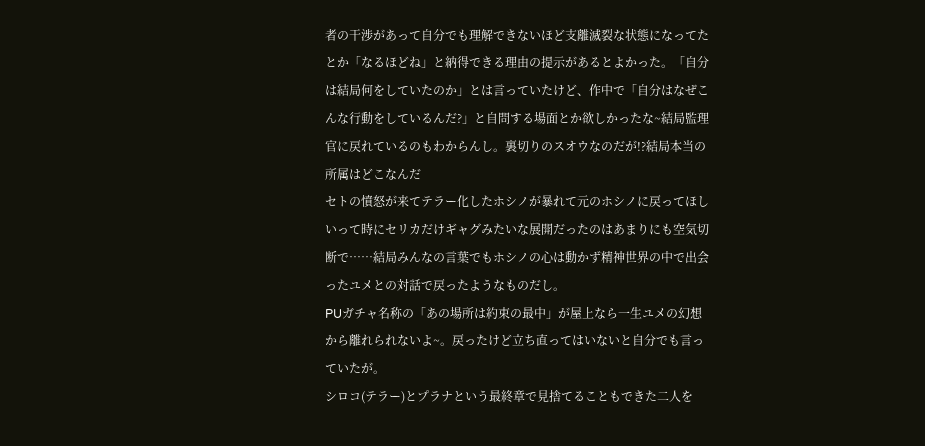者の干渉があって自分でも理解できないほど支離滅裂な状態になってたとか「なるほどね」と納得できる理由の提示があるとよかった。「自分は結局何をしていたのか」とは言っていたけど、作中で「自分はなぜこんな行動をしているんだ?」と自問する場面とか欲しかったな~結局監理官に戻れているのもわからんし。裏切りのスオウなのだが!?結局本当の所属はどこなんだ
セトの憤怒が来てテラー化したホシノが暴れて元のホシノに戻ってほしいって時にセリカだけギャグみたいな展開だったのはあまりにも空気切断で……結局みんなの言葉でもホシノの心は動かず精神世界の中で出会ったユメとの対話で戻ったようなものだし。
PUガチャ名称の「あの場所は約束の最中」が屋上なら一生ユメの幻想から離れられないよ~。戻ったけど立ち直ってはいないと自分でも言っていたが。
シロコ(テラー)とプラナという最終章で見捨てることもできた二人を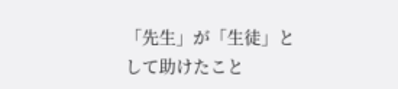「先生」が「生徒」として助けたこと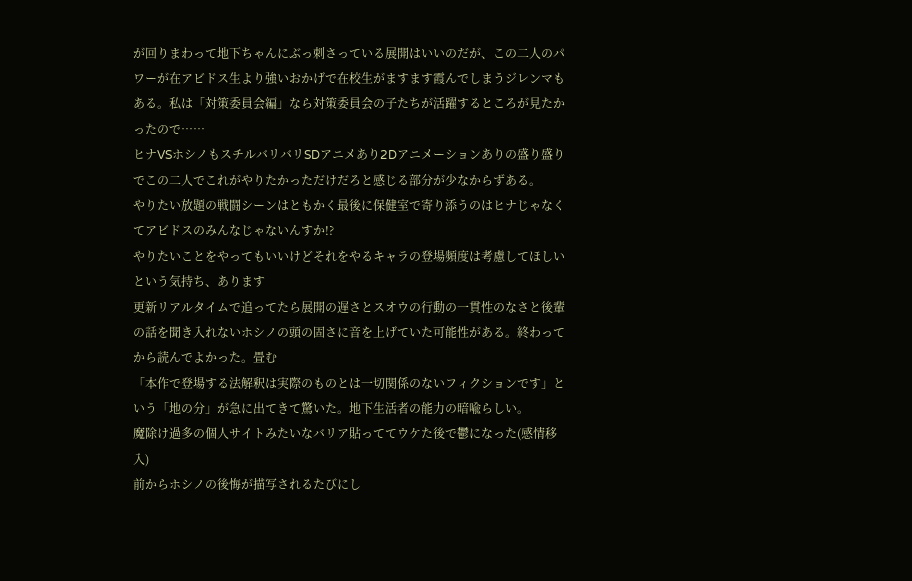が回りまわって地下ちゃんにぶっ刺さっている展開はいいのだが、この二人のパワーが在アビドス生より強いおかげで在校生がますます霞んでしまうジレンマもある。私は「対策委員会編」なら対策委員会の子たちが活躍するところが見たかったので……
ヒナVSホシノもスチルバリバリSDアニメあり2Dアニメーションありの盛り盛りでこの二人でこれがやりたかっただけだろと感じる部分が少なからずある。
やりたい放題の戦闘シーンはともかく最後に保健室で寄り添うのはヒナじゃなくてアビドスのみんなじゃないんすか!?
やりたいことをやってもいいけどそれをやるキャラの登場頻度は考慮してほしいという気持ち、あります
更新リアルタイムで追ってたら展開の遅さとスオウの行動の一貫性のなさと後輩の話を聞き入れないホシノの頭の固さに音を上げていた可能性がある。終わってから読んでよかった。畳む
「本作で登場する法解釈は実際のものとは一切関係のないフィクションです」という「地の分」が急に出てきて驚いた。地下生活者の能力の暗喩らしい。
魔除け過多の個人サイトみたいなバリア貼っててウケた後で鬱になった(感情移入)
前からホシノの後悔が描写されるたびにし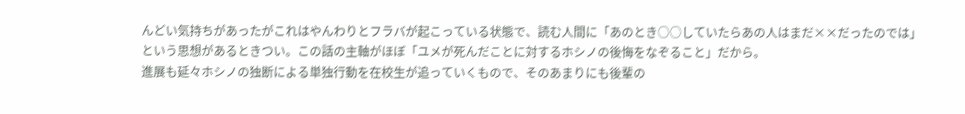んどい気持ちがあったがこれはやんわりとフラバが起こっている状態で、読む人間に「あのとき○○していたらあの人はまだ××だったのでは」という思想があるときつい。この話の主軸がほぼ「ユメが死んだことに対するホシノの後悔をなぞること」だから。
進展も延々ホシノの独断による単独行動を在校生が追っていくもので、そのあまりにも後輩の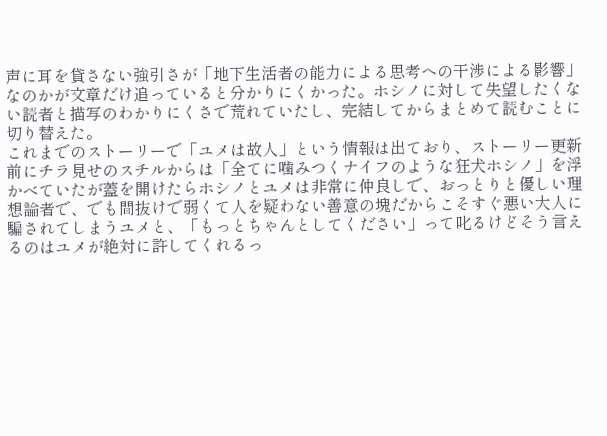声に耳を貸さない強引さが「地下生活者の能力による思考への干渉による影響」なのかが文章だけ追っていると分かりにくかった。ホシノに対して失望したくない読者と描写のわかりにくさで荒れていたし、完結してからまとめて読むことに切り替えた。
これまでのストーリーで「ユメは故人」という情報は出ており、ストーリー更新前にチラ見せのスチルからは「全てに噛みつくナイフのような狂犬ホシノ」を浮かべていたが蓋を開けたらホシノとユメは非常に仲良しで、おっとりと優しい理想論者で、でも間抜けで弱くて人を疑わない善意の塊だからこそすぐ悪い大人に騙されてしまうユメと、「もっとちゃんとしてください」って叱るけどそう言えるのはユメが絶対に許してくれるっ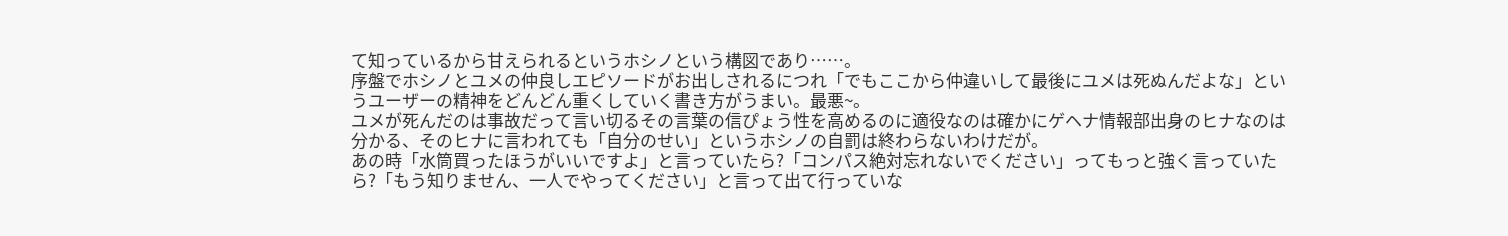て知っているから甘えられるというホシノという構図であり……。
序盤でホシノとユメの仲良しエピソードがお出しされるにつれ「でもここから仲違いして最後にユメは死ぬんだよな」というユーザーの精神をどんどん重くしていく書き方がうまい。最悪~。
ユメが死んだのは事故だって言い切るその言葉の信ぴょう性を高めるのに適役なのは確かにゲヘナ情報部出身のヒナなのは分かる、そのヒナに言われても「自分のせい」というホシノの自罰は終わらないわけだが。
あの時「水筒買ったほうがいいですよ」と言っていたら?「コンパス絶対忘れないでください」ってもっと強く言っていたら?「もう知りません、一人でやってください」と言って出て行っていな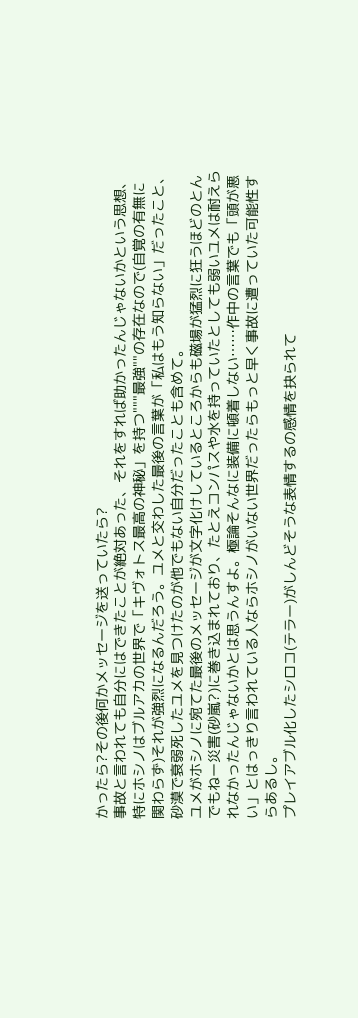かったら?その後何かメッセージを送っていたら?
事故と言われても自分にはできたことが絶対あった、それをすれば助かったんじゃないかという思想、特にホシノはブルアカの世界で「キヴォトス最高の神秘」を持つ"""最強""の存在なので(自覚の有無に関わらず)それが強烈になるんだろう。ユメと交わした最後の言葉が「私はもう知らない」だったこと、砂漠で衰弱死したユメを見つけたのが他でもない自分だったことも含めて。
ユメがホシノに宛てた最後のメッセージが文字化けしているところからも磁場が猛烈に狂うほどのとんでもねー災害(砂嵐?)に巻き込まれており、たとえコンパスや水を持っていたとしても弱いユメは耐えられなかったんじゃないかとは思うんすよ。極論そんなに装備に頓着しない……作中の言葉でも「頭が悪い」とはっきり言われている人ならホシノがいない世界だったらもっと早く事故に遭っていた可能性すらあるし。
プレイアブル化したシロコ(テラー)がしんどそうな表情するの感情を抉られて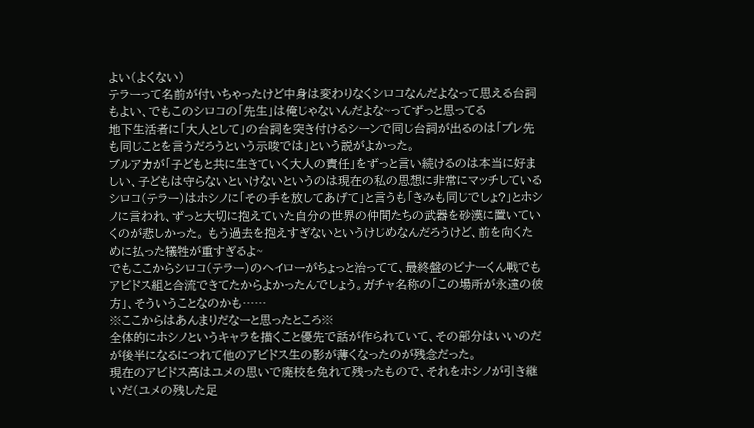よい(よくない)
テラーって名前が付いちゃったけど中身は変わりなくシロコなんだよなって思える台詞もよい、でもこのシロコの「先生」は俺じゃないんだよな~ってずっと思ってる
地下生活者に「大人として」の台詞を突き付けるシーンで同じ台詞が出るのは「プレ先も同じことを言うだろうという示唆では」という説がよかった。
ブルアカが「子どもと共に生きていく大人の責任」をずっと言い続けるのは本当に好ましい、子どもは守らないといけないというのは現在の私の思想に非常にマッチしている
シロコ(テラー)はホシノに「その手を放してあげて」と言うも「きみも同じでしょ?」とホシノに言われ、ずっと大切に抱えていた自分の世界の仲間たちの武器を砂漠に置いていくのが悲しかった。 もう過去を抱えすぎないというけじめなんだろうけど、前を向くために払った犠牲が重すぎるよ~
でもここからシロコ(テラー)のヘイローがちょっと治ってて、最終盤のビナーくん戦でもアビドス組と合流できてたからよかったんでしょう。ガチャ名称の「この場所が永遠の彼方」、そういうことなのかも……
※ここからはあんまりだなーと思ったところ※
全体的にホシノというキャラを描くこと優先で話が作られていて、その部分はいいのだが後半になるにつれて他のアビドス生の影が薄くなったのが残念だった。
現在のアビドス高はユメの思いで廃校を免れて残ったもので、それをホシノが引き継いだ(ユメの残した足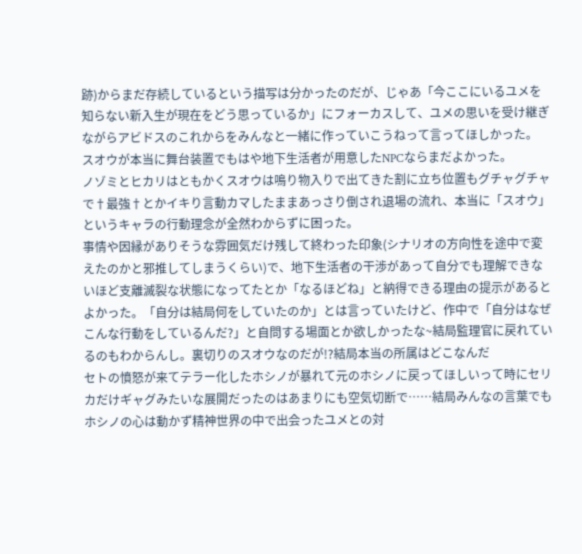跡)からまだ存続しているという描写は分かったのだが、じゃあ「今ここにいるユメを知らない新入生が現在をどう思っているか」にフォーカスして、ユメの思いを受け継ぎながらアビドスのこれからをみんなと一緒に作っていこうねって言ってほしかった。
スオウが本当に舞台装置でもはや地下生活者が用意したNPCならまだよかった。
ノゾミとヒカリはともかくスオウは鳴り物入りで出てきた割に立ち位置もグチャグチャで†最強†とかイキり言動カマしたままあっさり倒され退場の流れ、本当に「スオウ」というキャラの行動理念が全然わからずに困った。
事情や因縁がありそうな雰囲気だけ残して終わった印象(シナリオの方向性を途中で変えたのかと邪推してしまうくらい)で、地下生活者の干渉があって自分でも理解できないほど支離滅裂な状態になってたとか「なるほどね」と納得できる理由の提示があるとよかった。「自分は結局何をしていたのか」とは言っていたけど、作中で「自分はなぜこんな行動をしているんだ?」と自問する場面とか欲しかったな~結局監理官に戻れているのもわからんし。裏切りのスオウなのだが!?結局本当の所属はどこなんだ
セトの憤怒が来てテラー化したホシノが暴れて元のホシノに戻ってほしいって時にセリカだけギャグみたいな展開だったのはあまりにも空気切断で……結局みんなの言葉でもホシノの心は動かず精神世界の中で出会ったユメとの対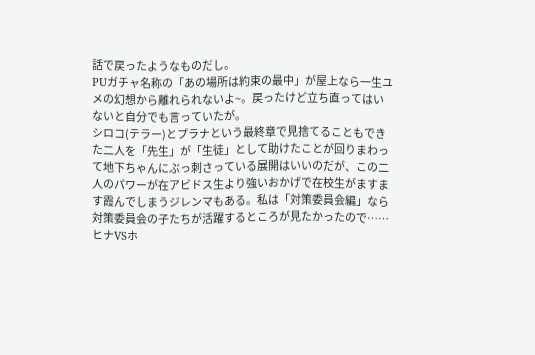話で戻ったようなものだし。
PUガチャ名称の「あの場所は約束の最中」が屋上なら一生ユメの幻想から離れられないよ~。戻ったけど立ち直ってはいないと自分でも言っていたが。
シロコ(テラー)とプラナという最終章で見捨てることもできた二人を「先生」が「生徒」として助けたことが回りまわって地下ちゃんにぶっ刺さっている展開はいいのだが、この二人のパワーが在アビドス生より強いおかげで在校生がますます霞んでしまうジレンマもある。私は「対策委員会編」なら対策委員会の子たちが活躍するところが見たかったので……
ヒナVSホ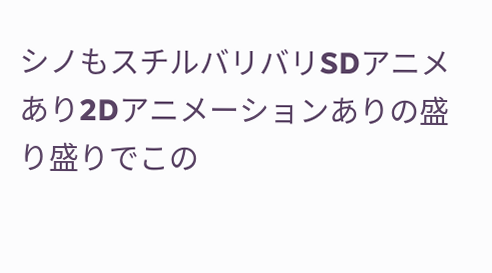シノもスチルバリバリSDアニメあり2Dアニメーションありの盛り盛りでこの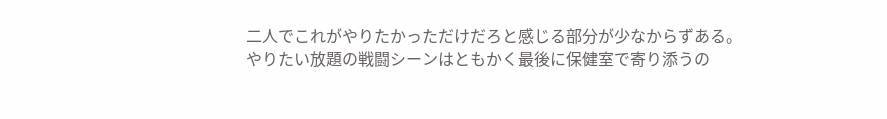二人でこれがやりたかっただけだろと感じる部分が少なからずある。
やりたい放題の戦闘シーンはともかく最後に保健室で寄り添うの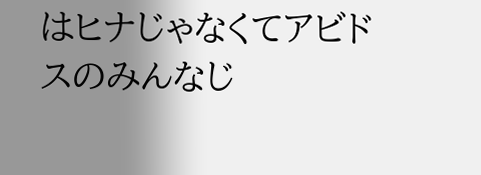はヒナじゃなくてアビドスのみんなじ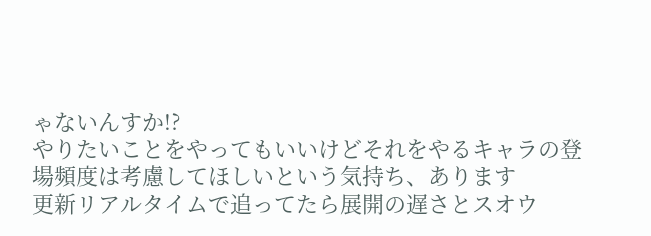ゃないんすか!?
やりたいことをやってもいいけどそれをやるキャラの登場頻度は考慮してほしいという気持ち、あります
更新リアルタイムで追ってたら展開の遅さとスオウ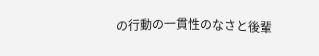の行動の一貫性のなさと後輩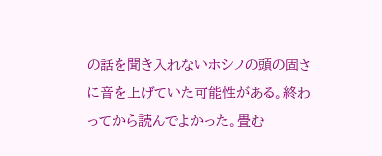の話を聞き入れないホシノの頭の固さに音を上げていた可能性がある。終わってから読んでよかった。畳む